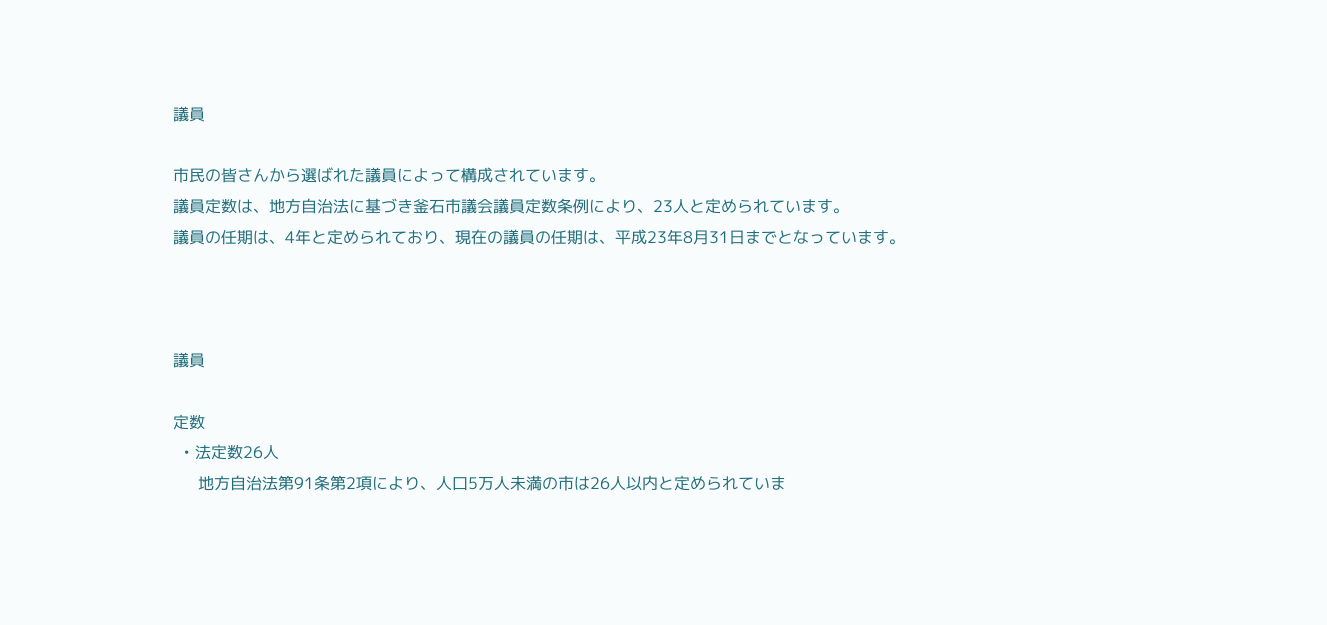議員

市民の皆さんから選ばれた議員によって構成されています。
議員定数は、地方自治法に基づき釜石市議会議員定数条例により、23人と定められています。
議員の任期は、4年と定められており、現在の議員の任期は、平成23年8月31日までとなっています。



議員

定数
  • 法定数26人
     地方自治法第91条第2項により、人口5万人未満の市は26人以内と定められていま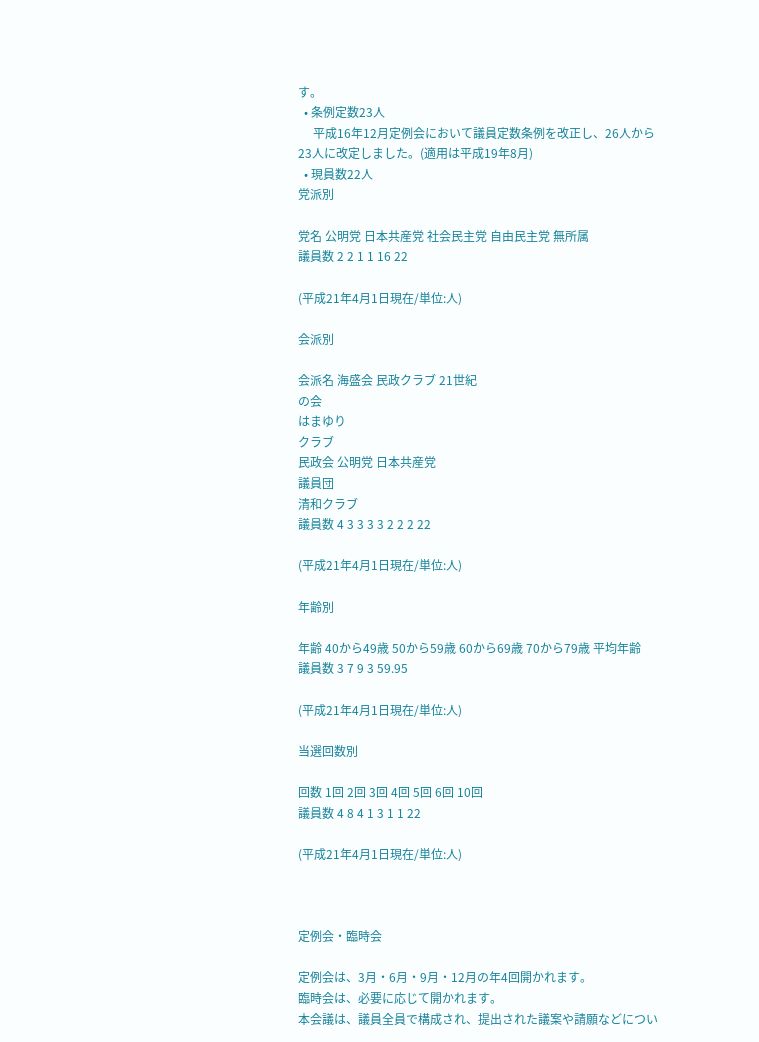す。
  • 条例定数23人
     平成16年12月定例会において議員定数条例を改正し、26人から23人に改定しました。(適用は平成19年8月)
  • 現員数22人
党派別

党名 公明党 日本共産党 社会民主党 自由民主党 無所属
議員数 2 2 1 1 16 22

(平成21年4月1日現在/単位:人)

会派別

会派名 海盛会 民政クラブ 21世紀
の会
はまゆり
クラブ
民政会 公明党 日本共産党
議員団
清和クラブ
議員数 4 3 3 3 3 2 2 2 22

(平成21年4月1日現在/単位:人)

年齢別

年齢 40から49歳 50から59歳 60から69歳 70から79歳 平均年齢
議員数 3 7 9 3 59.95

(平成21年4月1日現在/単位:人)

当選回数別

回数 1回 2回 3回 4回 5回 6回 10回
議員数 4 8 4 1 3 1 1 22

(平成21年4月1日現在/単位:人)



定例会・臨時会

定例会は、3月・6月・9月・12月の年4回開かれます。
臨時会は、必要に応じて開かれます。
本会議は、議員全員で構成され、提出された議案や請願などについ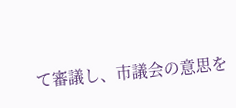て審議し、市議会の意思を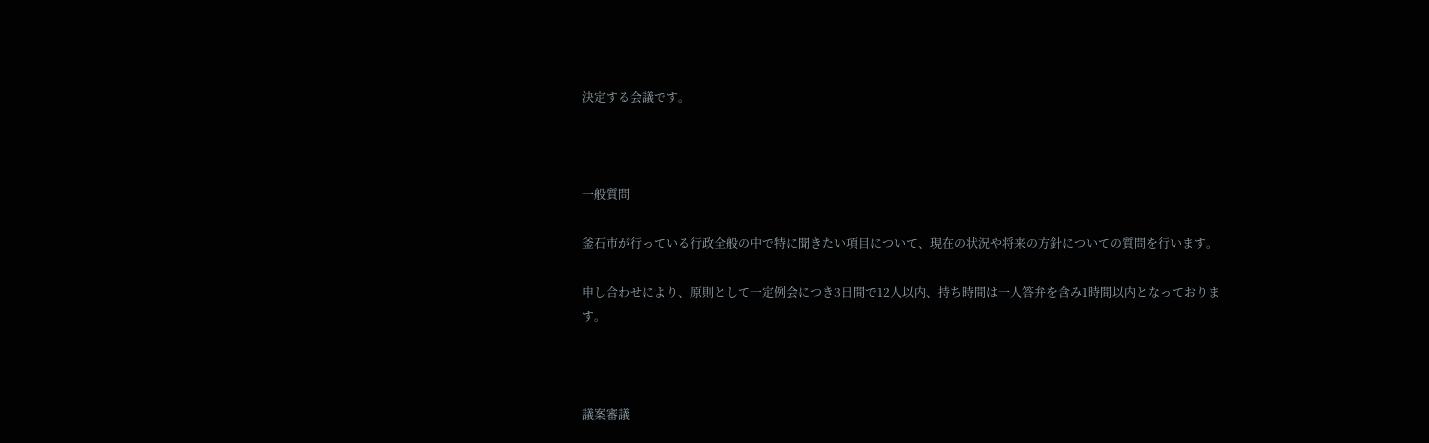決定する会議です。



一般質問

釜石市が行っている行政全般の中で特に聞きたい項目について、現在の状況や将来の方針についての質問を行います。

申し合わせにより、原則として一定例会につき3日間で12人以内、持ち時間は一人答弁を含み1時間以内となっております。



議案審議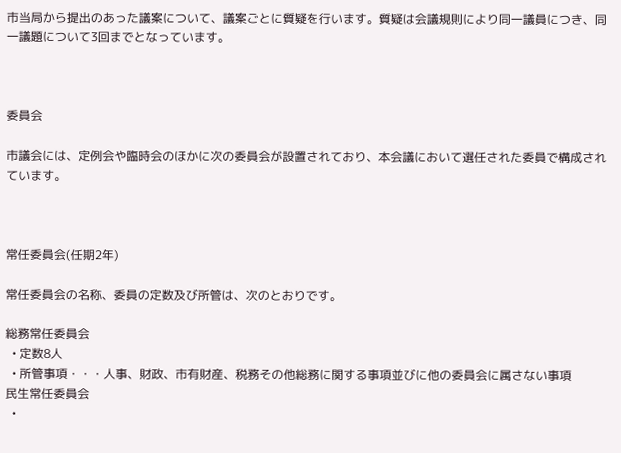市当局から提出のあった議案について、議案ごとに質疑を行います。質疑は会議規則により同一議員につき、同一議題について3回までとなっています。



委員会

市議会には、定例会や臨時会のほかに次の委員会が設置されており、本会議において選任された委員で構成されています。



常任委員会(任期2年)

常任委員会の名称、委員の定数及び所管は、次のとおりです。

総務常任委員会
  • 定数8人
  • 所管事項・・・人事、財政、市有財産、税務その他総務に関する事項並びに他の委員会に属さない事項
民生常任委員会
  •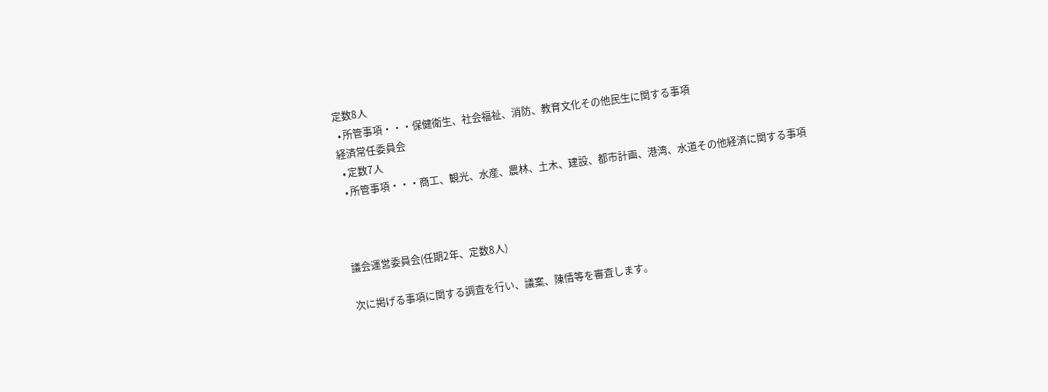定数8人
  • 所管事項・・・保健衛生、社会福祉、消防、教育文化その他民生に関する事項
経済常任委員会
  • 定数7人
  • 所管事項・・・商工、観光、水産、農林、土木、建設、都市計画、港湾、水道その他経済に関する事項



議会運営委員会(任期2年、定数8人)

次に掲げる事項に関する調査を行い、議案、陳情等を審査します。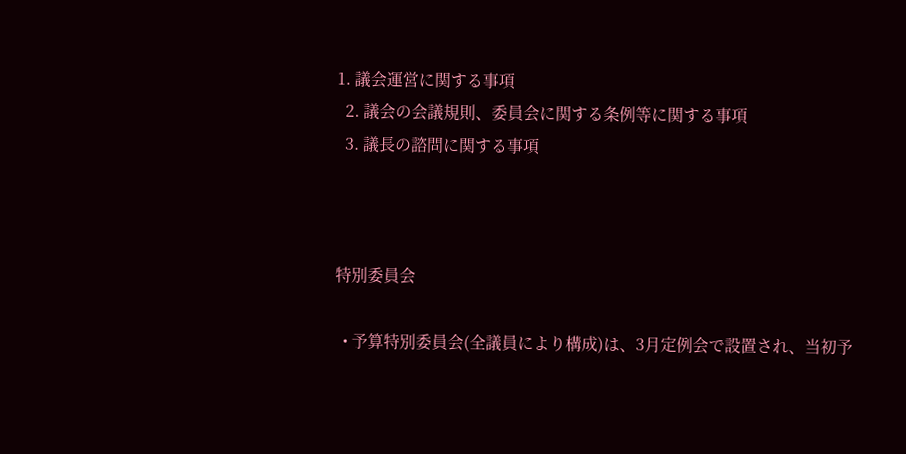1. 議会運営に関する事項
  2. 議会の会議規則、委員会に関する条例等に関する事項
  3. 議長の諮問に関する事項



特別委員会

  • 予算特別委員会(全議員により構成)は、3月定例会で設置され、当初予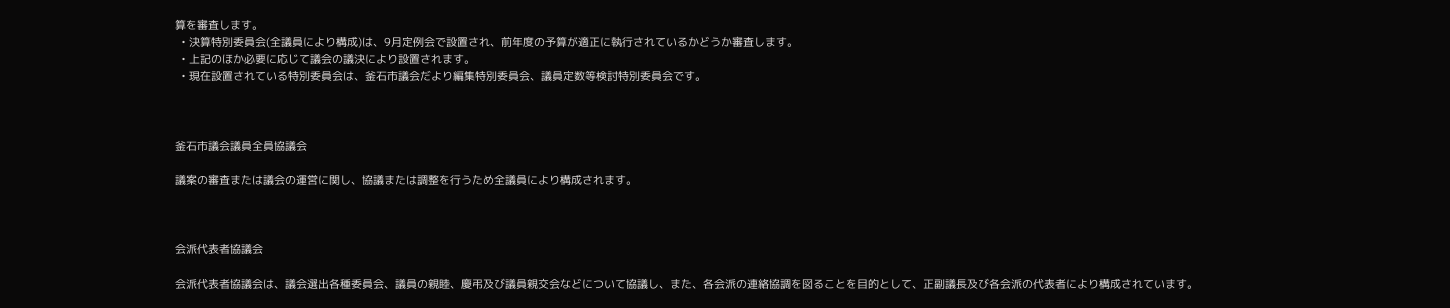算を審査します。
  • 決算特別委員会(全議員により構成)は、9月定例会で設置され、前年度の予算が適正に執行されているかどうか審査します。
  • 上記のほか必要に応じて議会の議決により設置されます。
  • 現在設置されている特別委員会は、釜石市議会だより編集特別委員会、議員定数等検討特別委員会です。



釜石市議会議員全員協議会

議案の審査または議会の運営に関し、協議または調整を行うため全議員により構成されます。



会派代表者協議会

会派代表者協議会は、議会選出各種委員会、議員の親睦、慶弔及び議員親交会などについて協議し、また、各会派の連絡協調を図ることを目的として、正副議長及び各会派の代表者により構成されています。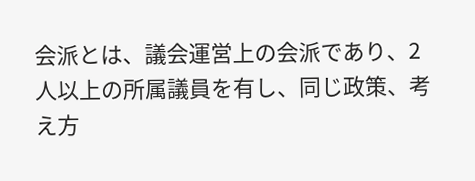会派とは、議会運営上の会派であり、2人以上の所属議員を有し、同じ政策、考え方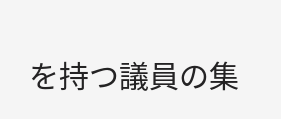を持つ議員の集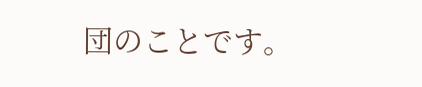団のことです。